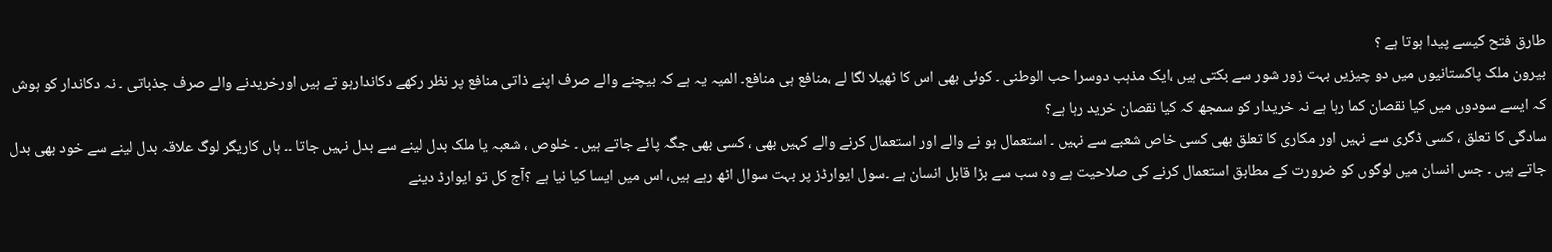طارق فتح کیسے پیدا ہوتا ہے ؟
بیرون ملک پاکستانیوں میں دو چیزیں بہت زور شور سے بکتی ہیں ،ایک مذہب دوسرا حب الوطنی ۔ کوئی بھی اس کا ٹھیلا لگا لے ،منافع ہی منافع۔ المیہ یہ ہے کہ بیچنے والے صرف اپنے ذاتی منافع پر نظر رکھے دکاندارہو تے ہیں اورخریدنے والے صرف جذباتی ۔ نہ دکاندار کو ہوش کہ ایسے سودوں میں کیا نقصان کما رہا ہے نہ خریدار کو سمجھ کہ کیا نقصان خرید رہا ہے؟
سادگی کا تعلق ، کسی ڈگری سے نہیں اور مکاری کا تعلق بھی کسی خاص شعبے سے نہیں ۔ استعمال ہو نے والے اور استعمال کرنے والے کہیں بھی ، کسی بھی جگہ پائے جاتے ہیں ۔ خلوص ، شعبہ یا ملک بدل لینے سے بدل نہیں جاتا ۔۔ ہاں کاریگر لوگ علاقہ بدل لینے سے خود بھی بدل جاتے ہیں ۔ جس انسان میں لوگوں کو ضرورت کے مطابق استعمال کرنے کی صلاحیت ہے وہ سب سے بڑا قابل انسان ہے ۔سول ایوارڈز پر بہت سوال اٹھ رہے ہیں، اس میں ایسا کیا نیا ہے ؟آج کل تو ایوارڈ دینے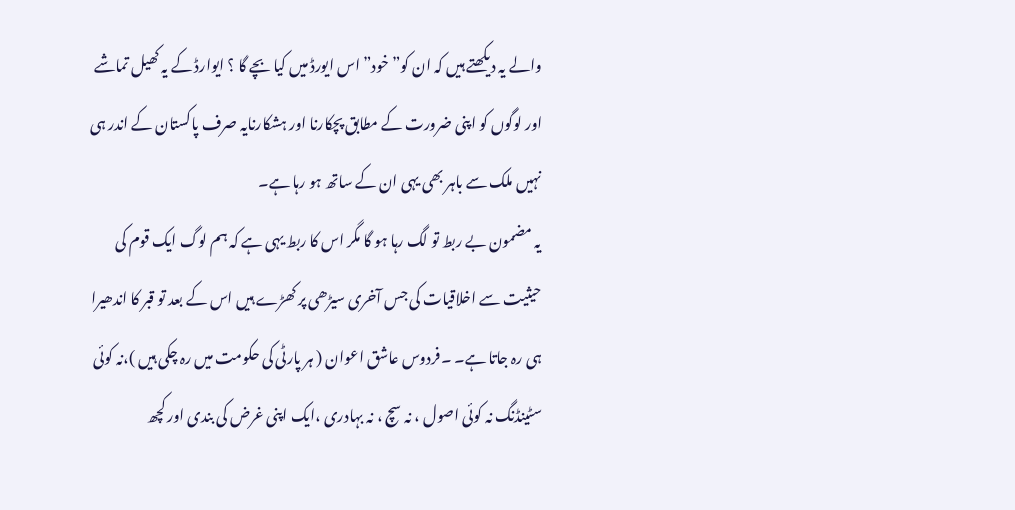والے یہ دیکھتے ہیں کہ ان کو” خود” اس ایورڈ میں کیا بچے گا ؟ ایوارڈ کے یہ کھیل تماشے اور لوگوں کو اپنی ضرورت کے مطابق پچکارنا اور ہشکارنایہ صرف پاکستان کے اندر ہی نہیں ملک سے باہر بھی یہی ان کے ساتھ ہو رہا ہے۔
یہ مضمون بے ربط تو لگ رہا ہو گا مگر اس کا ربط یہی ہے کہ ہم لوگ ایک قوم کی حیثیت سے اخلاقیات کی جس آخری سیڑھی پر کھڑے ہیں اس کے بعد تو قبر کا اندھیرا ہی رہ جاتا ہے۔ ۔فردوس عاشق اعوان ( ہر پارٹی کی حکومت میں رہ چکی ہیں )،نہ کوئی سٹینڈنگ نہ کوئی اصول ، نہ سچ ، نہ بہادری ،ایک اپنی غرض کی بندی اور کچھ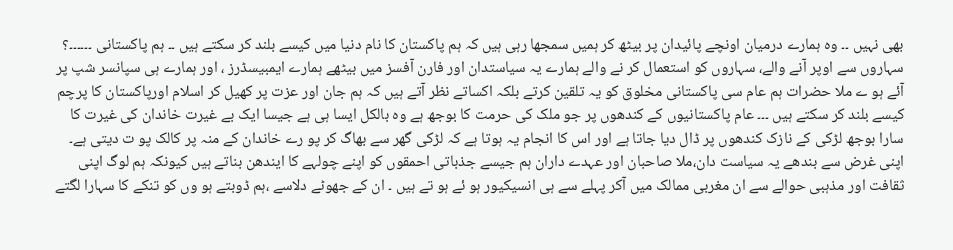بھی نہیں ۔۔ وہ ہمارے درمیان اونچے پائیدان پر بیٹھ کر ہمیں سمجھا رہی ہیں کہ ہم پاکستان کا نام دنیا میں کیسے بلند کر سکتے ہیں ۔۔ ہم پاکستانی ۔۔۔۔۔۔؟ سہاروں سے اوپر آنے والے، سہاروں کو استعمال کر نے والے ہمارے یہ سیاستدان اور فارن آفسز میں بیٹھے ہمارے ایمبیسڈرز ، اور ہمارے ہی سپانسر شپ پر آئے ہو ے ملا حضرات ہم عام سی پاکستانی مخلوق کو یہ تلقین کرتے بلکہ اکساتے نظر آتے ہیں کہ ہم جان اور عزت پر کھیل کر اسلام اورپاکستان کا پرچم کیسے بلند کر سکتے ہیں ۔۔۔ عام پاکستانیوں کے کندھوں پر جو ملک کی حرمت کا بوجھ ہے وہ بالکل ایسا ہی ہے جیسا ایک بے غیرت خاندان کی غیرت کا سارا بوجھ لڑکی کے نازک کندھوں پر ڈال دیا جاتا ہے اور اس کا انجام یہ ہوتا ہے کہ لڑکی گھر سے بھاگ کر پو رے خاندان کے منہ پر کالک پو ت دیتی ہے۔
اپنی غرض سے بندھے یہ سیاست دان،ملا صاحبان اور عہدے داران ہم جیسے جذباتی احمقوں کو اپنے چولہے کا ایندھن بناتے ہیں کیونکہ ہم لوگ اپنی ثقافت اور مذہبی حوالے سے ان مغربی ممالک میں آکر پہلے سے ہی انسیکیور ہو ئے ہو تے ہیں ۔ ان کے جھوٹے دلاسے ،ہم ڈوبتے ہو وں کو تنکے کا سہارا لگتے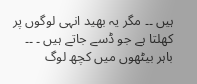ہیں ۔۔ مگر یہ بھید انہی لوگوں پر کھلتا ہے جو ڈسے جاتے ہیں ۔ ۔۔
باہر بیٹھوں میں کچھ لوگ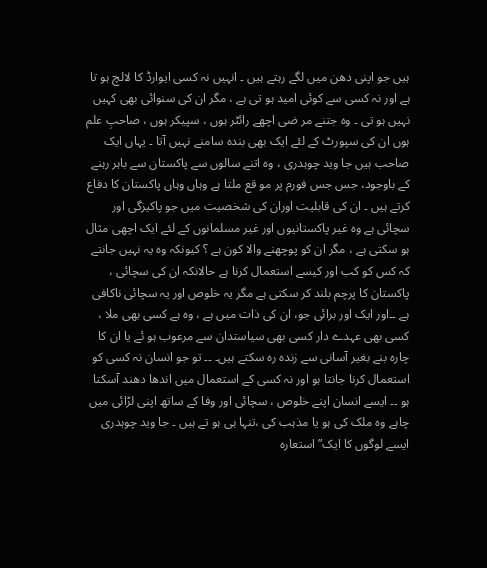ہیں جو اپنی دھن میں لگے رہتے ہیں ۔ انہیں نہ کسی ایوارڈ کا لالچ ہو تا ہے اور نہ کسی سے کوئی امید ہو تی ہے ، مگر ان کی سنوائی بھی کہیں نہیں ہو تی ۔ وہ جتنے مر ضی اچھے رائٹر ہوں ، سپیکر ہوں ، صاحبِ علم ہوں ان کی سپورٹ کے لئے ایک بھی بندہ سامنے نہیں آتا ۔ یہاں ایک صاحب ہیں جا وید چوہدری ، وہ اتنے سالوں سے پاکستان سے باہر رہنے کے باوجود، جس جس فورم پر مو قع ملتا ہے وہاں وہاں پاکستان کا دفاع کرتے ہیں ۔ ان کی قابلیت اوران کی شخصیت میں جو پاکیزگی اور سچائی ہے وہ غیر پاکستانیوں اور غیر مسلمانوں کے لئے ایک اچھی مثال ہو سکتی ہے ، مگر ان کو پوچھنے والا کون ہے ؟ کیونکہ وہ یہ نہیں جانتے کہ کس کو کب اور کیسے استعمال کرنا ہے حالانکہ ان کی سچائی ، پاکستان کا پرچم بلند کر سکتی ہے مگر یہ خلوص اور یہ سچائی ناکافی ہے ۔۔اور ایک اور برائی جو، ان کی ذات میں ہے ، وہ ہے کسی بھی ملا ، کسی بھی عہدے دار کسی بھی سیاستدان سے مرعوب ہو ئے یا ان کا چارہ بنے بغیر آسانی سے زندہ رہ سکتے ہیں۔ ۔۔ تو جو انسان نہ کسی کو استعمال کرنا جانتا ہو اور نہ کسی کے استعمال میں اندھا دھند آسکتا ہو ۔۔ ایسے انسان اپنے خلوص ، سچائی اور وفا کے ساتھ اپنی لڑائی میں چاہے وہ ملک کی ہو یا مذہب کی ،تنہا ہی ہو تے ہیں ۔ جا وید چوہدری ایسے لوگوں کا ایک” استعارہ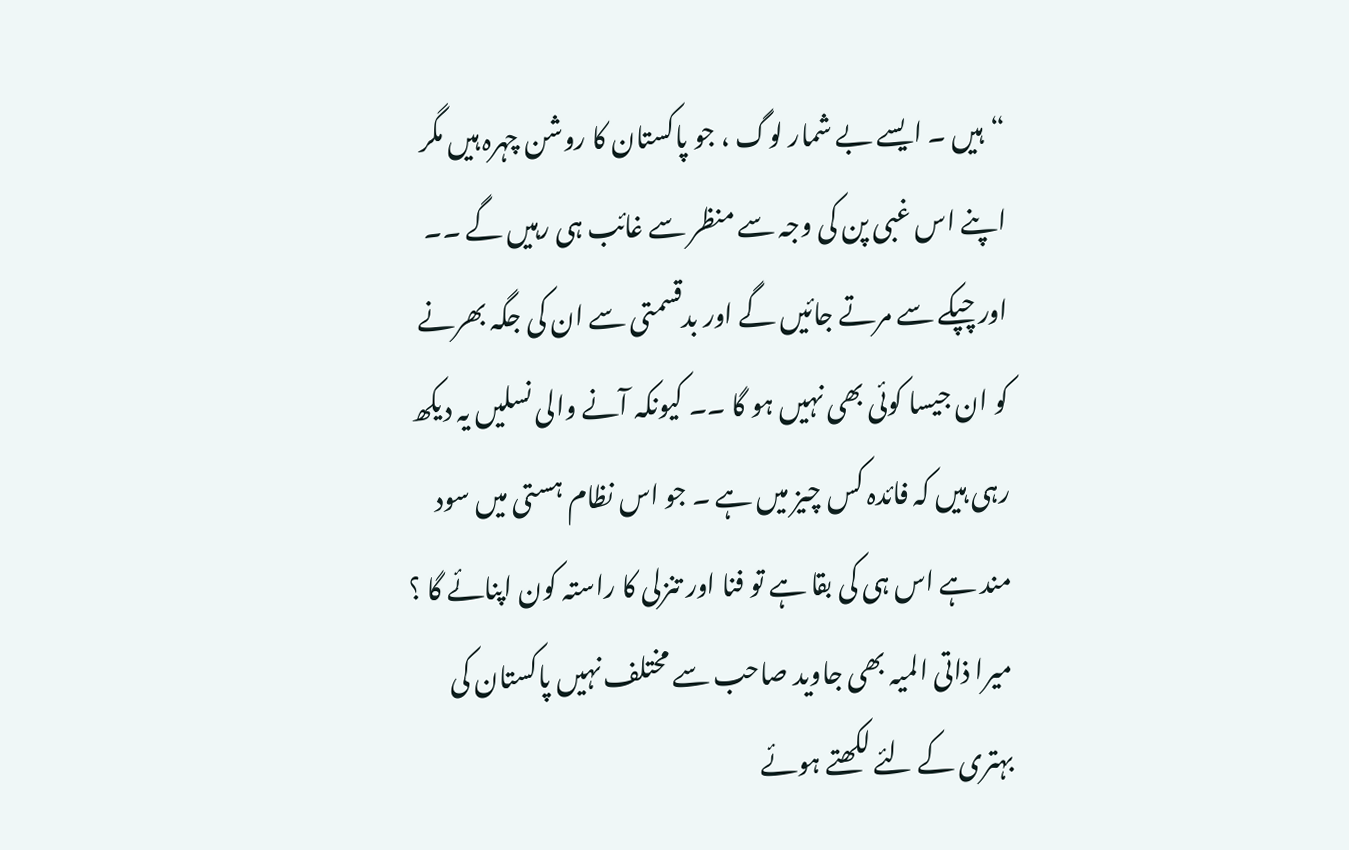“ہیں ۔ ایسے بے شمار لوگ ، جو پاکستان کا روشن چہرہ ہیں مگر اپنے اس غبی پن کی وجہ سے منظر سے غائب ہی رہیں گے ۔۔ اور چپکے سے مرتے جائیں گے اور بدقسمتی سے ان کی جگہ بھرنے کو ان جیسا کوئی بھی نہیں ہو گا ۔۔ کیونکہ آنے والی نسلیں یہ دیکھ رہی ہیں کہ فائدہ کس چیز میں ہے ۔ جو اس نظام ہستی میں سود مند ہے اس ہی کی بقا ہے تو فنا اور تنزلی کا راستہ کون اپنائے گا ؟
میرا ذاتی المیہ بھی جاوید صاحب سے مختلف نہیں پاکستان کی بہتری کے لئے لکھتے ہوئے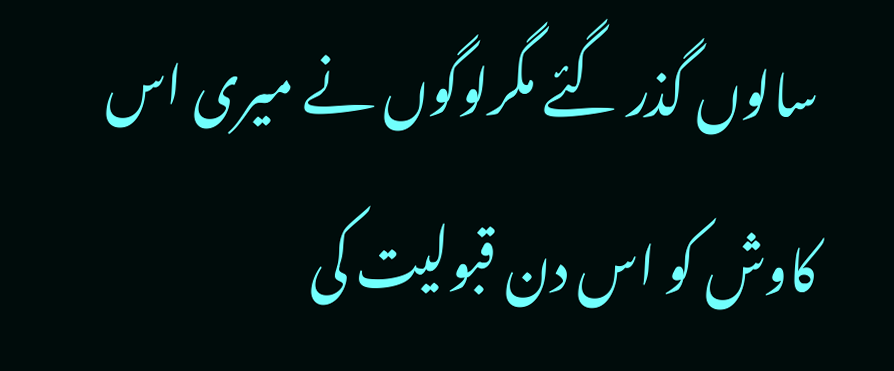سالوں گذر گئے مگرلوگوں نے میری اس کاوش کو اس دن قبولیت کی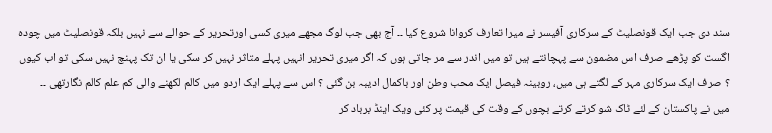سند دی جب ایک قونصلیٹ کے سرکاری آفیسر نے میرا تعارف کروانا شروع کیا ۔۔ آج بھی جب لوگ مجھے میری کسی اورتحریر کے حوالے سے نہیں بلکہ قونصلیٹ میں چودہ اگست کو پڑھے صرف اس مضمون سے پہچانتے ہیں تو میں اندر سے مر جاتی ہوں کہ اگر میری تحریر انہیں پہلے متاثر نہیں کر سکی یا ان تک پہنچ نہیں سکی تو اب کیوں ؟ صرف ایک سرکاری مہر کے لگتے ہی میں، روبینہ فیصل ایک محب وطن اور باکمال ادیبہ بن گئی ؟ اس سے پہلے ایک اردو میں کالم لکھنے والی کم علم کالم نگارتھی ۔۔
میں نے پاکستان کے لئے ٹاک شو کرتے کرتے بچوں کے وقت کی قیمت پر کئی ویک اینڈ برباد کر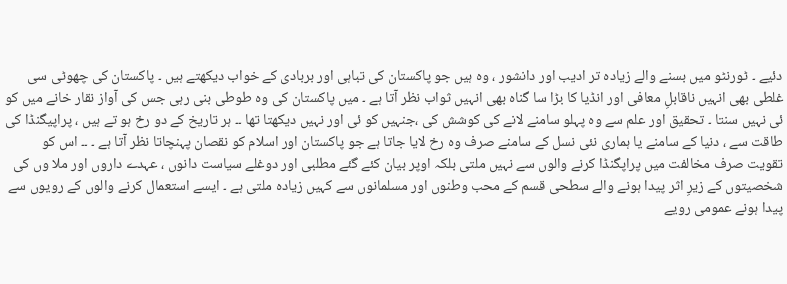دئیے ۔ ٹورنٹو میں بسنے والے زیادہ تر ادیب اور دانشور ، وہ ہیں جو پاکستان کی تباہی اور بربادی کے خواب دیکھتے ہیں ۔ پاکستان کی چھوٹی سی غلطی بھی انہیں ناقابلِ معافی اور انڈیا کا بڑا سا گناہ بھی انہیں ثواب نظر آتا ہے ۔ میں پاکستان کی وہ طوطی بنی رہی جس کی آواز نقار خانے میں کو ئی نہیں سنتا ۔ تحقیق اور علم سے وہ پہلو سامنے لانے کی کوشش کی ،جنہیں کو ئی اور نہیں دیکھتا تھا ۔۔ ہر تاریخ کے دو رخ ہو تے ہیں ، پراپیگنڈا کی طاقت سے ، دنیا کے سامنے یا ہماری نئی نسل کے سامنے صرف وہ رخ لایا جاتا ہے جو پاکستان اور اسلام کو نقصان پہنچاتا نظر آتا ہے ۔ ۔۔ اس کو تقویت صرف مخالفت میں پراپگنڈا کرنے والوں سے نہیں ملتی بلکہ اوپر بیان کئے گئے مطلبی اور دوغلے سیاست دانوں ، عہدے داروں اور ملا وں کی شخصیتوں کے زیرِ اثر پیدا ہونے والے سطحی قسم کے محب وطنوں اور مسلمانوں سے کہیں زیادہ ملتی ہے ۔ ایسے استعمال کرنے والوں کے رویوں سے پیدا ہونے عمومی رویے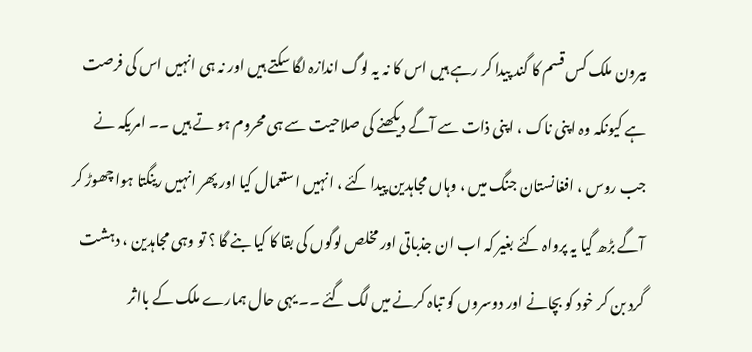بیرون ملک کس قسم کا گند پیدا کر رہے ہیں اس کا نہ یہ لوگ اندازہ لگا سکتے ہیں اور نہ ہی انہیں اس کی فرصت ہے کیونکہ وہ اپنی ناک ، اپنی ذات سے آگے دیکھنے کی صلاحیت سے ہی محروم ہو تے ہیں ۔۔ امریکہ نے جب روس ، افغانستان جنگ میں ، وہاں مجاہدین پیدا کئے ، انہیں استعمال کیا اور پھر انہیں رینگتا ہوا چھوڑ کر آگے بڑھ گیا یہ پرواہ کئے بغیر کہ اب ان جذباتی اور مخلص لوگوں کی بقا کا کیا بنے گا ؟ تو وہی مجاہدین ، دہشت گرد بن کر خود کو بچانے اور دوسروں کو تباہ کرنے میں لگ گئے ۔۔ یہی حال ہمارے ملک کے بااثر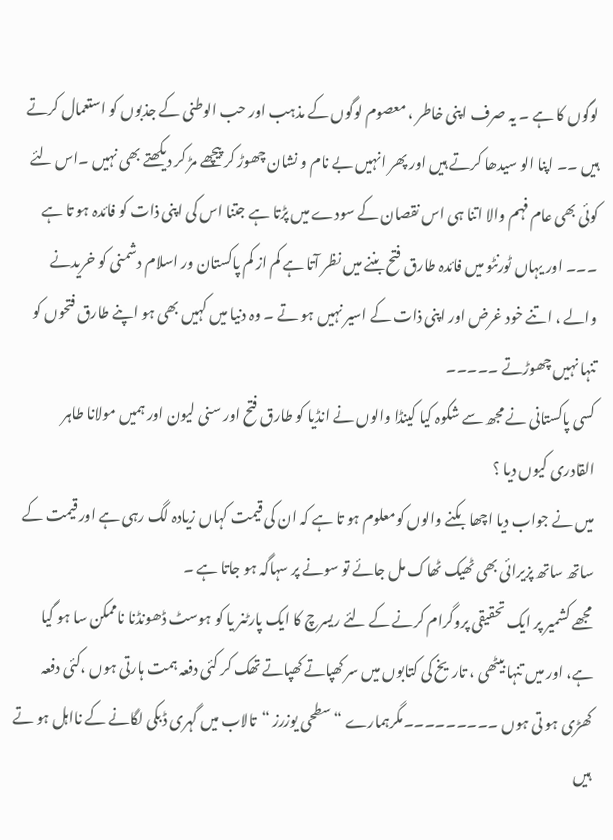لوگوں کا ہے ۔ یہ صرف اپنی خاطر ، معصوم لوگوں کے مذہب اور حب الوطنی کے جذبوں کو استعمال کرتے ہیں ۔۔ اپنا الو سیدھا کرتے ہیں اور پھر انہیں بے نام و نشان چھوڑ کر پیچھے مڑ کر دیکھتے بھی نہیں ۔اس لئے کوئی بھی عام فہم والا اتنا ہی اس نقصان کے سودے میں پڑتا ہے جتنا اس کی اپنی ذات کو فائدہ ہو تا ہے ۔۔۔ اور یہاں ٹورنٹو میں فائدہ طارق فتح بننے میں نظر آتا ہے کم از کم پاکستان ور اسلام دشمنی کو خریدنے والے ، اتنے خود غرض اور اپنی ذات کے اسیر نہیں ہو تے ۔ وہ دنیا میں کہیں بھی ہو اپنے طارق فتحوں کو تنہا نہیں چھوڑتے ۔۔۔۔۔
کسی پاکستانی نے مجھ سے شکوہ کیا کینڈا والوں نے انڈیا کو طارق فتح اور سنی لیون اور ہمیں مولانا طاہر القادری کیوں دیا ؟
میں نے جواب دیا اچھا بکنے والوں کومعلوم ہو تا ہے کہ ان کی قیمت کہاں زیادہ لگ رہی ہے اور قیمت کے ساتھ ساتھ پزیرائی بھی ٹھیک ٹھاک مل جائے تو سونے پر سہاگہ ہو جاتا ہے ۔
مجھے کشمیر پر ایک تحقیقی پروگرام کرنے کے لئے ریسرچ کا ایک پارٹنر یا کو ہوسٹ ڈھونڈنا ناممکن سا ہو گیا ہے، اور میں تنہا بیٹھی ، تاریخ کی کتابوں میں سر کھپاتے کھپاتے تھک کر کئی دفعہ ہمت ہارتی ہوں ،کئی دفعہ کھڑی ہو تی ہوں ۔۔۔۔۔۔۔۔۔مگرہمارے “سطحی یوزرز “تالاب میں گہری ڈبکی لگانے کے نااہل ہو تے ہیں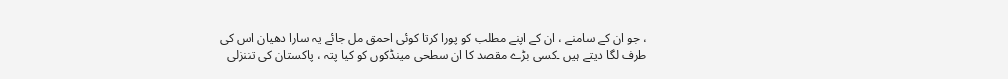، جو ان کے سامنے ، ان کے اپنے مطلب کو پورا کرتا کوئی احمق مل جائے یہ سارا دھیان اس کی طرف لگا دیتے ہیں ۔کسی بڑے مقصد کا ان سطحی مینڈکوں کو کیا پتہ ، پاکستان کی تننزلی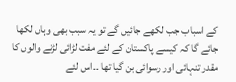کے اسباب جب لکھے جائیں گے تو یہ سبب بھی وہاں لکھا جائے گا کہ کیسے پاکستان کے لئے مفت لڑائی لڑنے والوں کا مقدر تنہائی اور رسوائی بن گیا تھا ۔۔اس لئے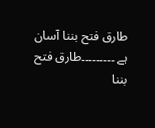طارق فتح بننا آسان ہے ۔۔۔۔۔۔۔۔۔طارق فتح بننا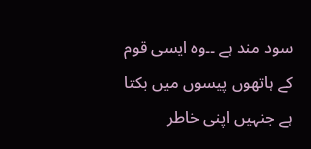سود مند ہے ۔۔وہ ایسی قوم کے ہاتھوں پیسوں میں بکتا ہے جنہیں اپنی خاطر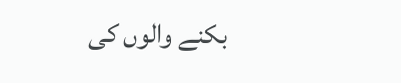بکنے والوں کی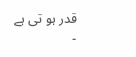قدر ہو تی ہے ۔